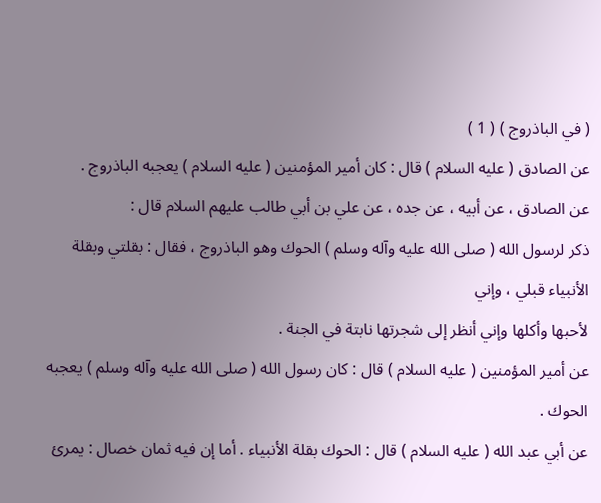( في الباذروج ) ( 1 )
عن الصادق ( عليه السلام ) قال : كان أمير المؤمنين ( عليه السلام ) يعجبه الباذروج .
عن الصادق ، عن أبيه ، عن جده ، عن علي بن أبي طالب عليهم السلام قال :
ذكر لرسول الله ( صلى الله عليه وآله وسلم ) الحوك وهو الباذروج ، فقال : بقلتي وبقلة الأنبياء قبلي ، وإني
لأحبها وأكلها وإني أنظر إلى شجرتها نابتة في الجنة .
عن أمير المؤمنين ( عليه السلام ) قال : كان رسول الله ( صلى الله عليه وآله وسلم ) يعجبه الحوك .
عن أبي عبد الله ( عليه السلام ) قال : الحوك بقلة الأنبياء . أما إن فيه ثمان خصال : يمرئ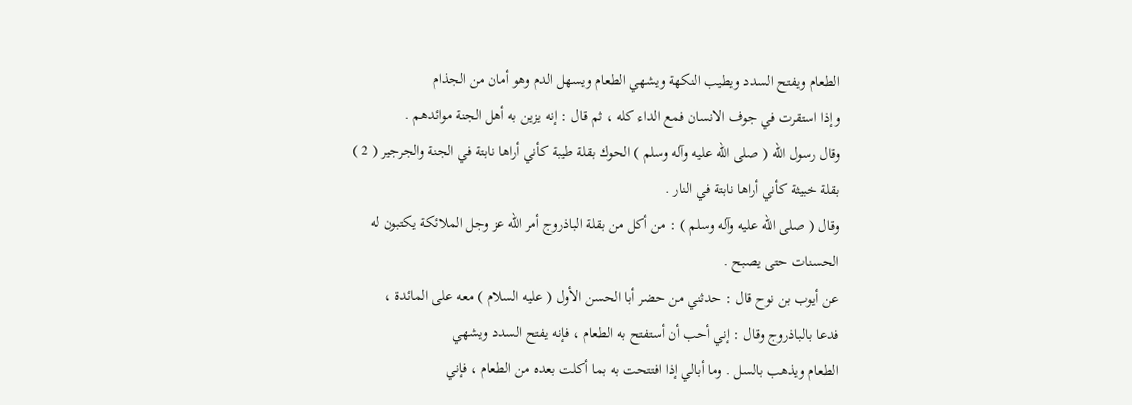الطعام ويفتح السدد ويطيب النكهة ويشهي الطعام ويسهل الدم وهو أمان من الجذام
وإذا استقرت في جوف الانسان فمع الداء كله ، ثم قال : إنه يزين به أهل الجنة موائدهم .
وقال رسول الله ( صلى الله عليه وآله وسلم ) الحوك بقلة طيبة كأني أراها نابتة في الجنة والجرجير ( 2 )
بقلة خبيثة كأني أراها نابتة في النار .
وقال ( صلى الله عليه وآله وسلم ) : من أكل من بقلة الباذروج أمر الله عز وجل الملائكة يكتبون له
الحسنات حتى يصبح .
عن أيوب بن نوح قال : حدثني من حضر أبا الحسن الأول ( عليه السلام ) معه على المائدة ،
فدعا بالباذروج وقال : إني أحب أن أستفتح به الطعام ، فإنه يفتح السدد ويشهي
الطعام ويذهب بالسل . وما أبالي إذا افتتحت به بما أكلت بعده من الطعام ، فإني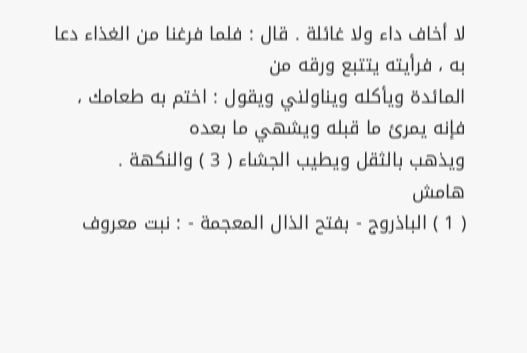لا أخاف داء ولا غائلة . قال : فلما فرغنا من الغذاء دعا به ، فرأيته يتتبع ورقه من
المائدة ويأكله ويناولني ويقول : اختم به طعامك ، فإنه يمرئ ما قبله ويشهي ما بعده
ويذهب بالثقل ويطيب الجشاء ( 3 ) والنكهة .
هامش
( 1 ) الباذروج - بفتح الذال المعجمة - : نبت معروف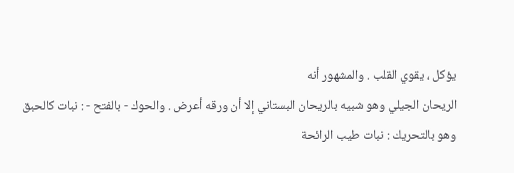يؤكل ، يقوي القلب . والمشهور أنه
الريحان الجيلي وهو شبيه بالريحان البستاني إلا أن ورقه أعرض . والحوك - بالفتح - : نبات كالحبق
وهو بالتحريك : نبات طيب الرائحة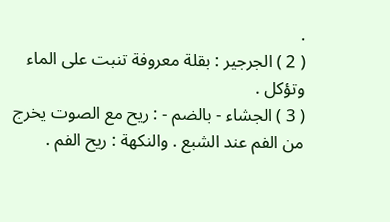.
( 2 ) الجرجير : بقلة معروفة تنبت على الماء وتؤكل .
( 3 ) الجشاء - بالضم - : ريح مع الصوت يخرج من الفم عند الشبع . والنكهة : ريح الفم .